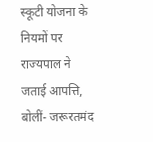स्कूटी योजना के नियमों पर राज्यपाल ने जताई आपत्ति, बोलीं- जरूरतमंद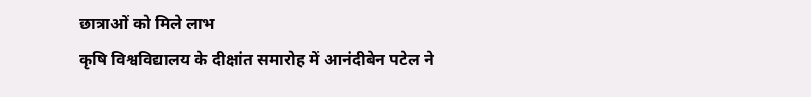छात्राओं को मिले लाभ
कृषि विश्वविद्यालय के दीक्षांत समारोह में आनंदीबेन पटेल ने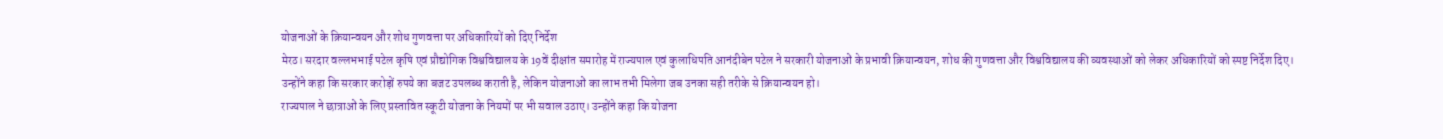योजनाओं के क्रियान्वयन और शोध गुणवत्ता पर अधिकारियों को दिए निर्देश
मेरठ। सरदार वल्लभभाई पटेल कृषि एवं प्रौद्योगिक विश्वविद्यालय के 19वें दीक्षांत समारोह में राज्यपाल एवं कुलाधिपति आनंदीबेन पटेल ने सरकारी योजनाओं के प्रभावी क्रियान्वयन, शोध की गुणवत्ता और विश्वविद्यालय की व्यवस्थाओं को लेकर अधिकारियों को स्पष्ट निर्देश दिए। उन्होंने कहा कि सरकार करोड़ों रुपये का बजट उपलब्ध कराती है, लेकिन योजनाओं का लाभ तभी मिलेगा जब उनका सही तरीके से क्रियान्वयन हो।
राज्यपाल ने छात्राओं के लिए प्रस्तावित स्कूटी योजना के नियमों पर भी सवाल उठाए। उन्होंने कहा कि योजना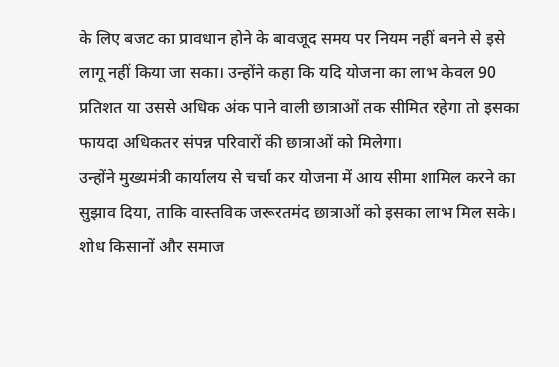के लिए बजट का प्रावधान होने के बावजूद समय पर नियम नहीं बनने से इसे लागू नहीं किया जा सका। उन्होंने कहा कि यदि योजना का लाभ केवल 90 प्रतिशत या उससे अधिक अंक पाने वाली छात्राओं तक सीमित रहेगा तो इसका फायदा अधिकतर संपन्न परिवारों की छात्राओं को मिलेगा।
उन्होंने मुख्यमंत्री कार्यालय से चर्चा कर योजना में आय सीमा शामिल करने का सुझाव दिया, ताकि वास्तविक जरूरतमंद छात्राओं को इसका लाभ मिल सके।
शोध किसानों और समाज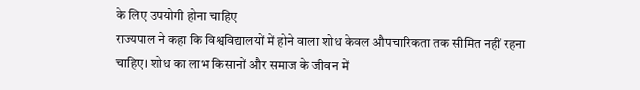के लिए उपयोगी होना चाहिए
राज्यपाल ने कहा कि विश्वविद्यालयों में होने वाला शोध केवल औपचारिकता तक सीमित नहीं रहना चाहिए। शोध का लाभ किसानों और समाज के जीवन में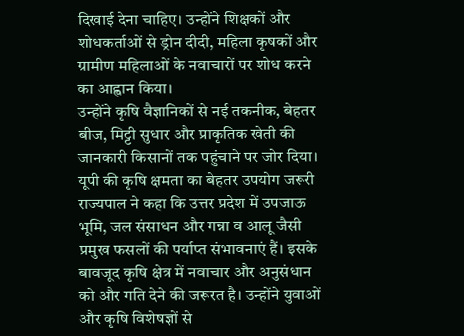दिखाई देना चाहिए। उन्होंने शिक्षकों और शोधकर्ताओं से ड्रोन दीदी, महिला कृषकों और ग्रामीण महिलाओं के नवाचारों पर शोध करने का आह्वान किया।
उन्होंने कृषि वैज्ञानिकों से नई तकनीक, बेहतर बीज, मिट्टी सुधार और प्राकृतिक खेती की जानकारी किसानों तक पहुंचाने पर जोर दिया।
यूपी की कृषि क्षमता का बेहतर उपयोग जरूरी
राज्यपाल ने कहा कि उत्तर प्रदेश में उपजाऊ भूमि, जल संसाधन और गन्ना व आलू जैसी प्रमुख फसलों की पर्याप्त संभावनाएं हैं। इसके बावजूद कृषि क्षेत्र में नवाचार और अनुसंधान को और गति देने की जरूरत है। उन्होंने युवाओं और कृषि विशेषज्ञों से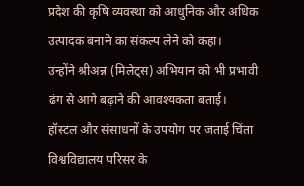प्रदेश की कृषि व्यवस्था को आधुनिक और अधिक उत्पादक बनाने का संकल्प लेने को कहा।
उन्होंने श्रीअन्न (मिलेट्स) अभियान को भी प्रभावी ढंग से आगे बढ़ाने की आवश्यकता बताई।
हॉस्टल और संसाधनों के उपयोग पर जताई चिंता
विश्वविद्यालय परिसर के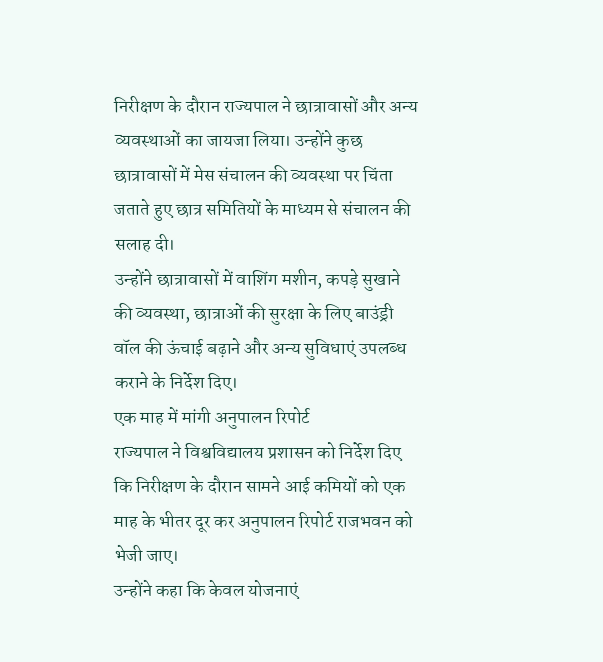निरीक्षण के दौरान राज्यपाल ने छात्रावासों और अन्य व्यवस्थाओं का जायजा लिया। उन्होंने कुछ छात्रावासों में मेस संचालन की व्यवस्था पर चिंता जताते हुए छात्र समितियों के माध्यम से संचालन की सलाह दी।
उन्होंने छात्रावासों में वाशिंग मशीन, कपड़े सुखाने की व्यवस्था, छात्राओं की सुरक्षा के लिए बाउंड्री वॉल की ऊंचाई बढ़ाने और अन्य सुविधाएं उपलब्ध कराने के निर्देश दिए।
एक माह में मांगी अनुपालन रिपोर्ट
राज्यपाल ने विश्वविद्यालय प्रशासन को निर्देश दिए कि निरीक्षण के दौरान सामने आई कमियों को एक माह के भीतर दूर कर अनुपालन रिपोर्ट राजभवन को भेजी जाए।
उन्होंने कहा कि केवल योजनाएं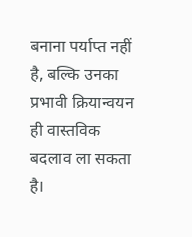बनाना पर्याप्त नहीं है, बल्कि उनका प्रभावी क्रियान्वयन ही वास्तविक बदलाव ला सकता है।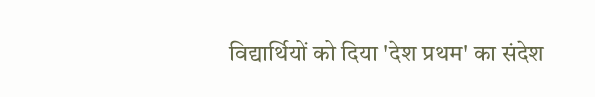विद्यार्थियों को दिया 'देश प्रथम' का संदेश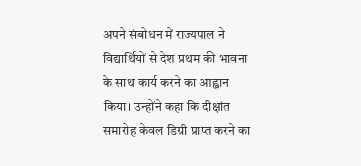अपने संबोधन में राज्यपाल ने विद्यार्थियों से देश प्रथम की भावना के साथ कार्य करने का आह्वान किया। उन्होंने कहा कि दीक्षांत समारोह केवल डिग्री प्राप्त करने का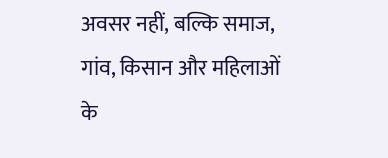अवसर नहीं, बल्कि समाज, गांव, किसान और महिलाओं के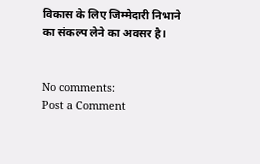विकास के लिए जिम्मेदारी निभाने का संकल्प लेने का अवसर है।


No comments:
Post a Comment